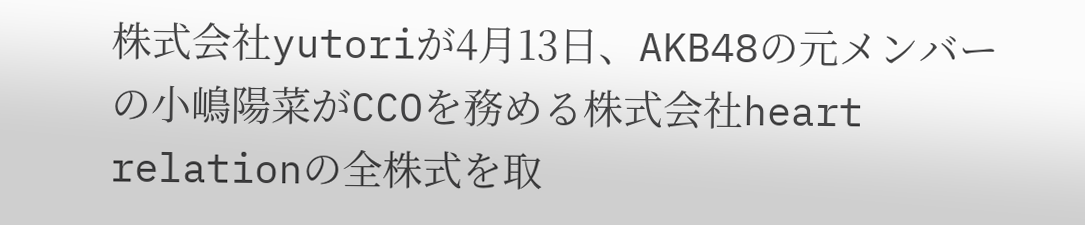株式会社yutoriが4月13日、AKB48の元メンバーの小嶋陽菜がCCOを務める株式会社heart relationの全株式を取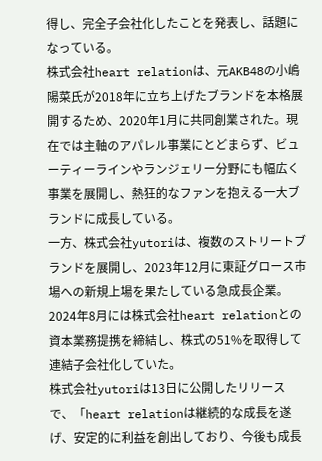得し、完全子会社化したことを発表し、話題になっている。
株式会社heart relationは、元AKB48の小嶋陽菜氏が2018年に立ち上げたブランドを本格展開するため、2020年1月に共同創業された。現在では主軸のアパレル事業にとどまらず、ビューティーラインやランジェリー分野にも幅広く事業を展開し、熱狂的なファンを抱える一大ブランドに成長している。
一方、株式会社yutoriは、複数のストリートブランドを展開し、2023年12月に東証グロース市場への新規上場を果たしている急成長企業。2024年8月には株式会社heart relationとの資本業務提携を締結し、株式の51%を取得して連結子会社化していた。
株式会社yutoriは13日に公開したリリースで、「heart relationは継続的な成長を遂げ、安定的に利益を創出しており、今後も成長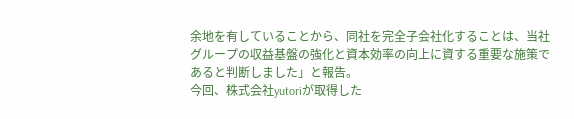余地を有していることから、同社を完全子会社化することは、当社グループの収益基盤の強化と資本効率の向上に資する重要な施策であると判断しました」と報告。
今回、株式会社yutoriが取得した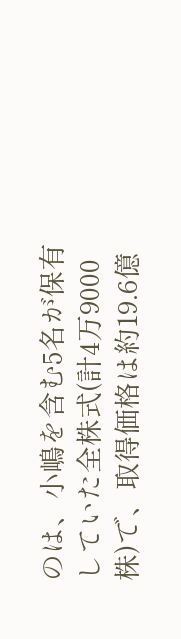のは、小嶋を含む5名が保有していた全株式(計4万9000株)で、取得価格は約19.6億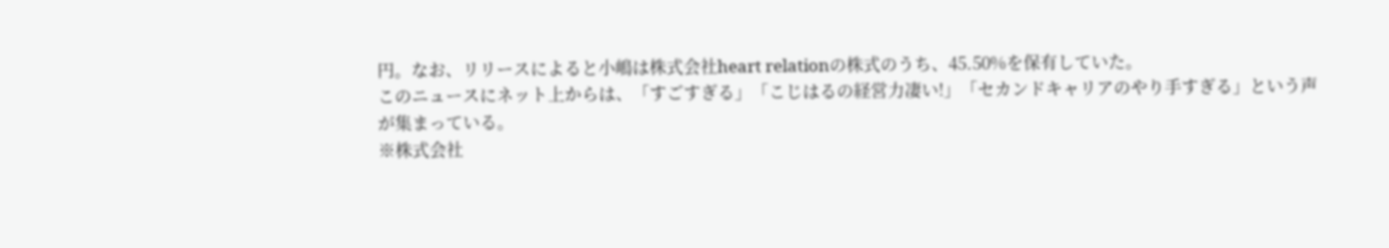円。なお、リリースによると小嶋は株式会社heart relationの株式のうち、45.50%を保有していた。
このニュースにネット上からは、「すごすぎる」「こじはるの経営力凄い!」「セカンドキャリアのやり手すぎる」という声が集まっている。
※株式会社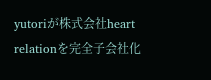yutoriが株式会社heart relationを完全子会社化